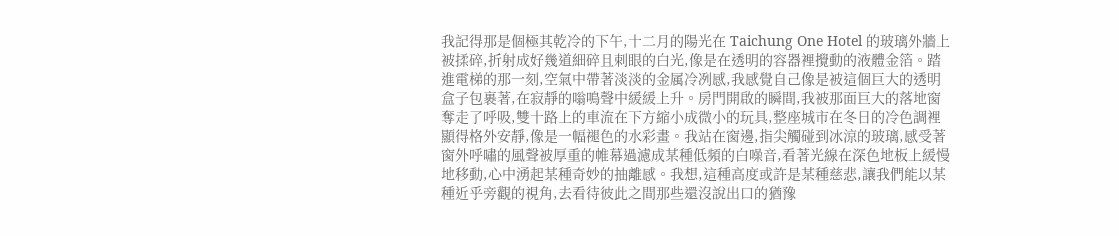我記得那是個極其乾冷的下午,十二月的陽光在 Taichung One Hotel 的玻璃外牆上被揉碎,折射成好幾道細碎且刺眼的白光,像是在透明的容器裡攪動的液體金箔。踏進電梯的那一刻,空氣中帶著淡淡的金属冷冽感,我感覺自己像是被這個巨大的透明盒子包裹著,在寂靜的嗡鳴聲中緩緩上升。房門開啟的瞬間,我被那面巨大的落地窗奪走了呼吸,雙十路上的車流在下方縮小成微小的玩具,整座城市在冬日的冷色調裡顯得格外安靜,像是一幅褪色的水彩畫。我站在窗邊,指尖觸碰到冰涼的玻璃,感受著窗外呼嘯的風聲被厚重的帷幕過濾成某種低頻的白噪音,看著光線在深色地板上緩慢地移動,心中湧起某種奇妙的抽離感。我想,這種高度或許是某種慈悲,讓我們能以某種近乎旁觀的視角,去看待彼此之間那些還沒說出口的猶豫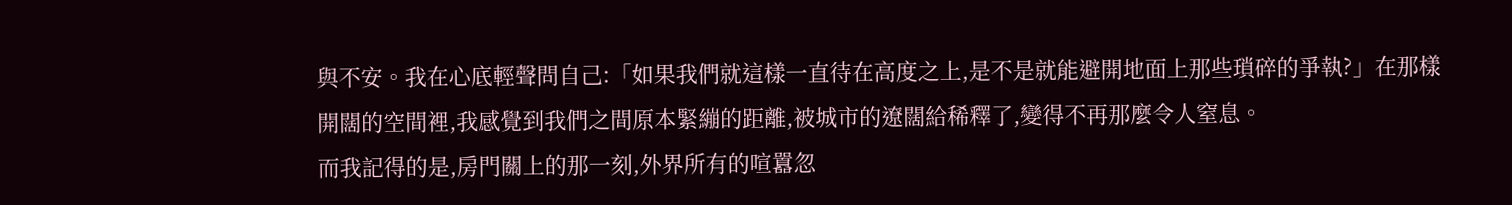與不安。我在心底輕聲問自己:「如果我們就這樣一直待在高度之上,是不是就能避開地面上那些瑣碎的爭執?」在那樣開闊的空間裡,我感覺到我們之間原本緊繃的距離,被城市的遼闊給稀釋了,變得不再那麼令人窒息。
而我記得的是,房門關上的那一刻,外界所有的喧囂忽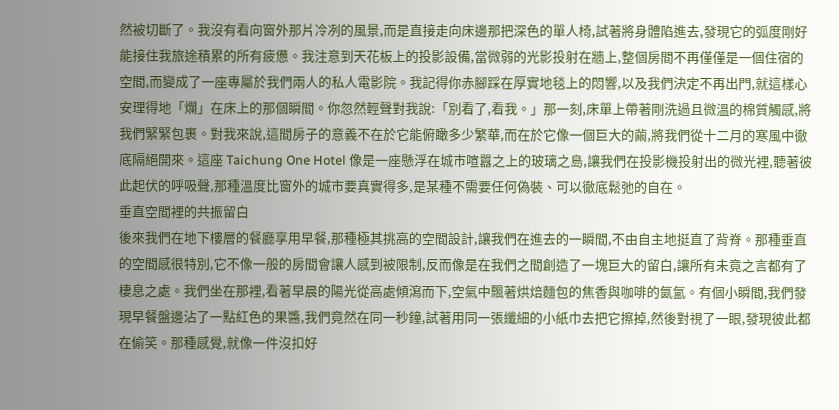然被切斷了。我沒有看向窗外那片冷冽的風景,而是直接走向床邊那把深色的單人椅,試著將身體陷進去,發現它的弧度剛好能接住我旅途積累的所有疲憊。我注意到天花板上的投影設備,當微弱的光影投射在牆上,整個房間不再僅僅是一個住宿的空間,而變成了一座專屬於我們兩人的私人電影院。我記得你赤腳踩在厚實地毯上的悶響,以及我們決定不再出門,就這樣心安理得地「爛」在床上的那個瞬間。你忽然輕聲對我說:「別看了,看我。」那一刻,床單上帶著剛洗過且微溫的棉質觸感,將我們緊緊包裹。對我來說,這間房子的意義不在於它能俯瞰多少繁華,而在於它像一個巨大的繭,將我們從十二月的寒風中徹底隔絕開來。這座 Taichung One Hotel 像是一座懸浮在城市喧囂之上的玻璃之島,讓我們在投影機投射出的微光裡,聽著彼此起伏的呼吸聲,那種溫度比窗外的城市要真實得多,是某種不需要任何偽裝、可以徹底鬆弛的自在。
垂直空間裡的共振留白
後來我們在地下樓層的餐廳享用早餐,那種極其挑高的空間設計,讓我們在進去的一瞬間,不由自主地挺直了背脊。那種垂直的空間感很特別,它不像一般的房間會讓人感到被限制,反而像是在我們之間創造了一塊巨大的留白,讓所有未竟之言都有了棲息之處。我們坐在那裡,看著早晨的陽光從高處傾瀉而下,空氣中飄著烘焙麵包的焦香與咖啡的氤氳。有個小瞬間,我們發現早餐盤邊沾了一點紅色的果醬,我們竟然在同一秒鐘,試著用同一張纖細的小紙巾去把它擦掉,然後對視了一眼,發現彼此都在偷笑。那種感覺,就像一件沒扣好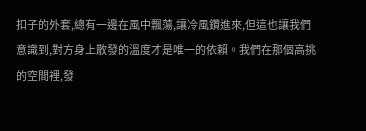扣子的外套,總有一邊在風中飄蕩,讓冷風鑽進來,但這也讓我們意識到,對方身上散發的溫度才是唯一的依賴。我們在那個高挑的空間裡,發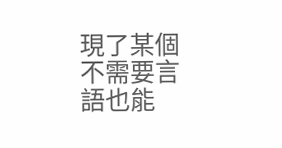現了某個不需要言語也能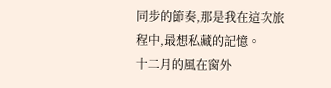同步的節奏,那是我在這次旅程中,最想私藏的記憶。
十二月的風在窗外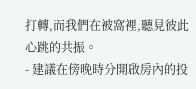打轉,而我們在被窩裡,聽見彼此心跳的共振。
- 建議在傍晚時分開啟房內的投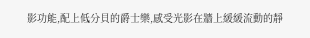影功能,配上低分貝的爵士樂,感受光影在牆上緩緩流動的靜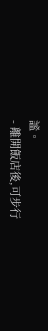謐。
- 離開飯店後,可步行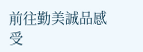前往勤美誠品感受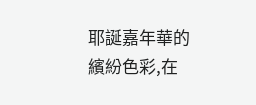耶誕嘉年華的繽紛色彩,在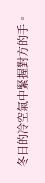冬日的冷空氣中緊握對方的手。